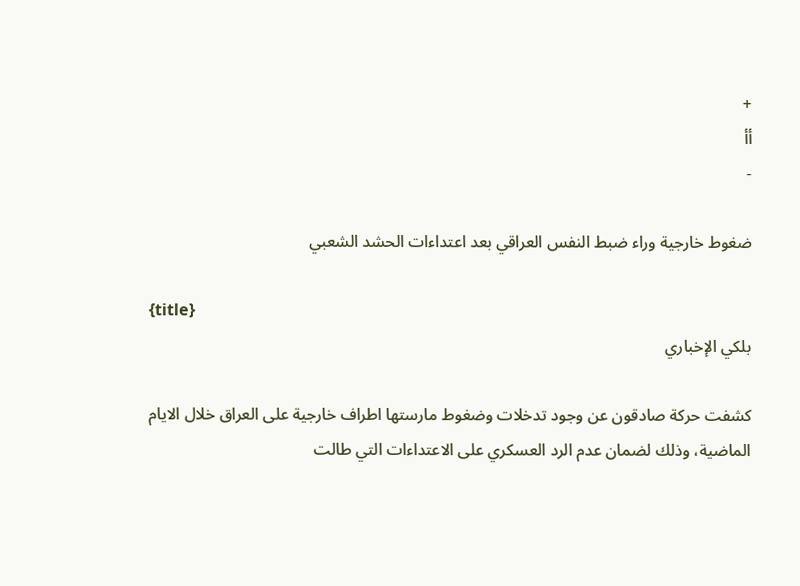+
أأ
-

ضغوط خارجية وراء ضبط النفس العراقي بعد اعتداءات الحشد الشعبي

{title}
بلكي الإخباري

كشفت حركة صادقون عن وجود تدخلات وضغوط مارستها اطراف خارجية على العراق خلال الايام الماضية، وذلك لضمان عدم الرد العسكري على الاعتداءات التي طالت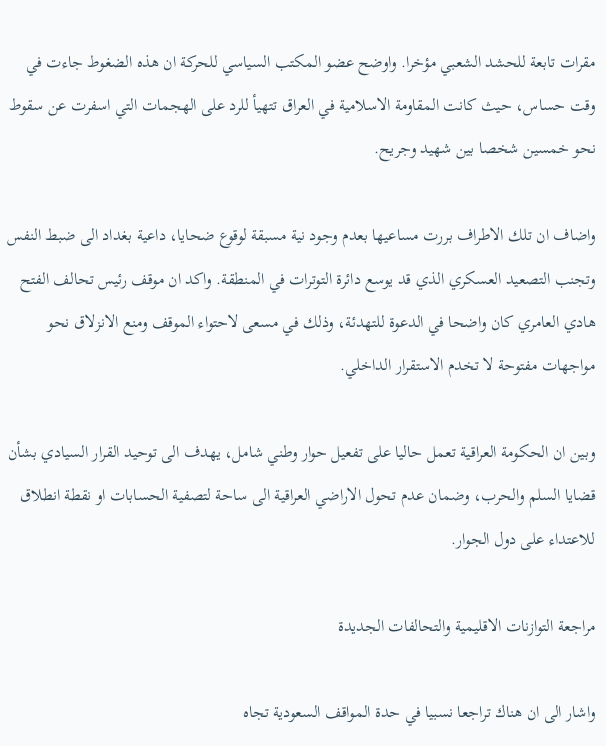مقرات تابعة للحشد الشعبي مؤخرا. واوضح عضو المكتب السياسي للحركة ان هذه الضغوط جاءت في وقت حساس، حيث كانت المقاومة الاسلامية في العراق تتهيأ للرد على الهجمات التي اسفرت عن سقوط نحو خمسين شخصا بين شهيد وجريح.

واضاف ان تلك الاطراف بررت مساعيها بعدم وجود نية مسبقة لوقوع ضحايا، داعية بغداد الى ضبط النفس وتجنب التصعيد العسكري الذي قد يوسع دائرة التوترات في المنطقة. واكد ان موقف رئيس تحالف الفتح هادي العامري كان واضحا في الدعوة للتهدئة، وذلك في مسعى لاحتواء الموقف ومنع الانزلاق نحو مواجهات مفتوحة لا تخدم الاستقرار الداخلي.

وبين ان الحكومة العراقية تعمل حاليا على تفعيل حوار وطني شامل، يهدف الى توحيد القرار السيادي بشأن قضايا السلم والحرب، وضمان عدم تحول الاراضي العراقية الى ساحة لتصفية الحسابات او نقطة انطلاق للاعتداء على دول الجوار.

مراجعة التوازنات الاقليمية والتحالفات الجديدة

واشار الى ان هناك تراجعا نسبيا في حدة المواقف السعودية تجاه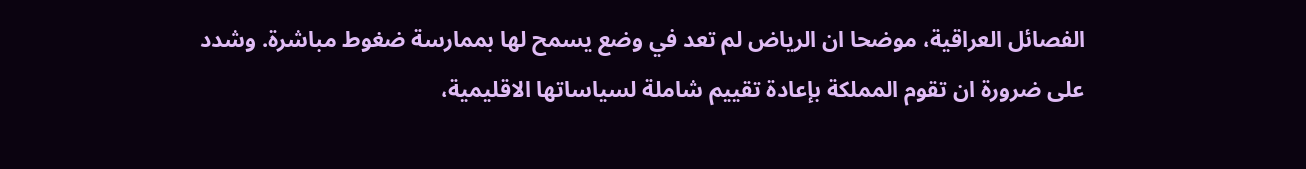الفصائل العراقية، موضحا ان الرياض لم تعد في وضع يسمح لها بممارسة ضغوط مباشرة. وشدد على ضرورة ان تقوم المملكة بإعادة تقييم شاملة لسياساتها الاقليمية،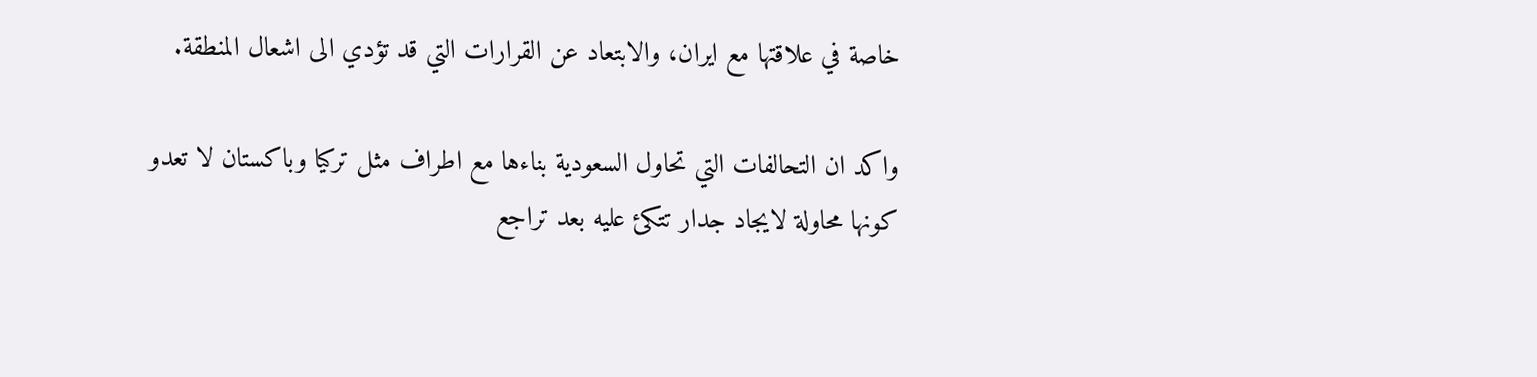خاصة في علاقتها مع ايران، والابتعاد عن القرارات التي قد تؤدي الى اشعال المنطقة.

واكد ان التحالفات التي تحاول السعودية بناءها مع اطراف مثل تركيا وباكستان لا تعدو كونها محاولة لايجاد جدار تتكئ عليه بعد تراجع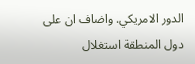الدور الامريكي. واضاف ان على دول المنطقة استغلال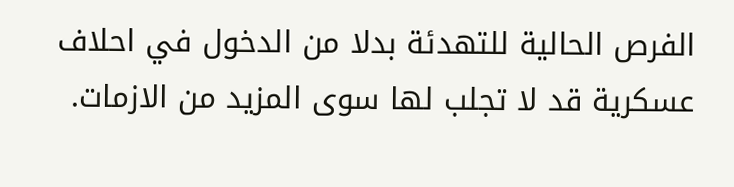الفرص الحالية للتهدئة بدلا من الدخول في احلاف عسكرية قد لا تجلب لها سوى المزيد من الازمات.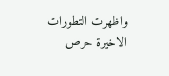واظهرت التطورات الاخيرة حرص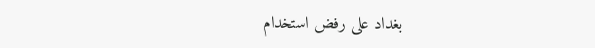بغداد على رفض استخدام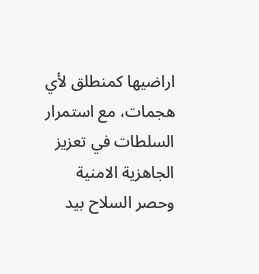اراضيها كمنطلق لأي هجمات، مع استمرار السلطات في تعزيز الجاهزية الامنية وحصر السلاح بيد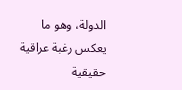الدولة، وهو ما يعكس رغبة عراقية حقيقية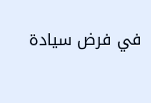في فرض سيادة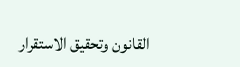القانون وتحقيق الاستقرار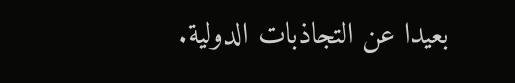بعيدا عن التجاذبات الدولية.